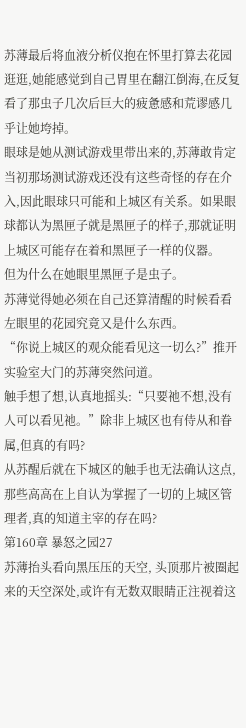苏薄最后将血液分析仪抱在怀里打算去花园逛逛,她能感觉到自己胃里在翻江倒海,在反复看了那虫子几次后巨大的疲惫感和荒谬感几乎让她垮掉。
眼球是她从测试游戏里带出来的,苏薄敢肯定当初那场测试游戏还没有这些奇怪的存在介入,因此眼球只可能和上城区有关系。如果眼球都认为黑匣子就是黑匣子的样子,那就证明上城区可能存在着和黑匣子一样的仪器。
但为什么在她眼里黑匣子是虫子。
苏薄觉得她必须在自己还算清醒的时候看看左眼里的花园究竟又是什么东西。
“你说上城区的观众能看见这一切么?”推开实验室大门的苏薄突然问道。
触手想了想,认真地摇头:“只要祂不想,没有人可以看见祂。”除非上城区也有侍从和眷属,但真的有吗?
从苏醒后就在下城区的触手也无法确认这点,那些高高在上自认为掌握了一切的上城区管理者,真的知道主宰的存在吗?
第160章 暴怒之园27
苏薄抬头看向黑压压的天空, 头顶那片被圈起来的天空深处,或许有无数双眼睛正注视着这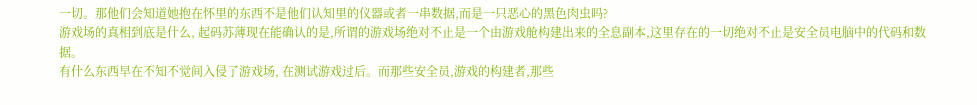一切。那他们会知道她抱在怀里的东西不是他们认知里的仪器或者一串数据,而是一只恶心的黑色肉虫吗?
游戏场的真相到底是什么, 起码苏薄现在能确认的是,所谓的游戏场绝对不止是一个由游戏舱构建出来的全息副本,这里存在的一切绝对不止是安全员电脑中的代码和数据。
有什么东西早在不知不觉间入侵了游戏场, 在测试游戏过后。而那些安全员,游戏的构建者,那些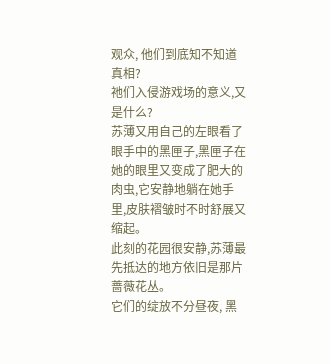观众, 他们到底知不知道真相?
祂们入侵游戏场的意义,又是什么?
苏薄又用自己的左眼看了眼手中的黑匣子,黑匣子在她的眼里又变成了肥大的肉虫,它安静地躺在她手里,皮肤褶皱时不时舒展又缩起。
此刻的花园很安静,苏薄最先抵达的地方依旧是那片蔷薇花丛。
它们的绽放不分昼夜, 黑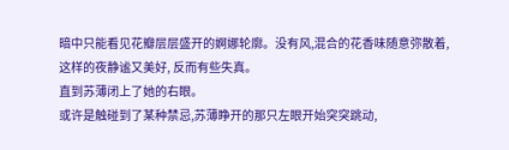暗中只能看见花瓣层层盛开的婀娜轮廓。没有风,混合的花香味随意弥散着, 这样的夜静谧又美好, 反而有些失真。
直到苏薄闭上了她的右眼。
或许是触碰到了某种禁忌,苏薄睁开的那只左眼开始突突跳动,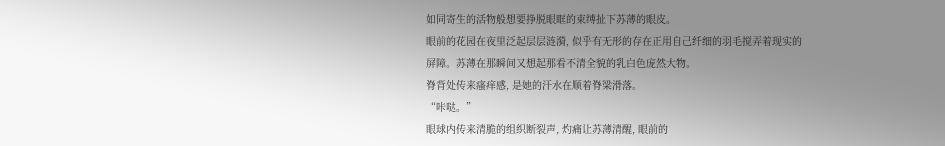如同寄生的活物般想要挣脱眼眶的束缚扯下苏薄的眼皮。
眼前的花园在夜里泛起层层涟漪, 似乎有无形的存在正用自己纤细的羽毛搅弄着现实的屏障。苏薄在那瞬间又想起那看不清全貌的乳白色庞然大物。
脊背处传来瘙痒感, 是她的汗水在顺着脊梁滑落。
“咔哒。”
眼球内传来清脆的组织断裂声, 灼痛让苏薄清醒, 眼前的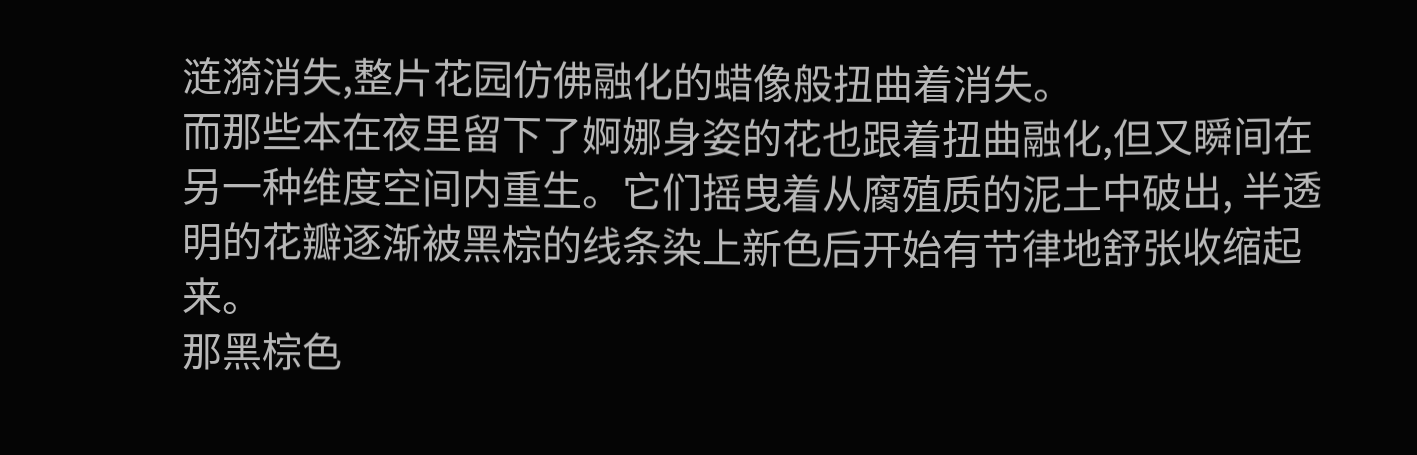涟漪消失,整片花园仿佛融化的蜡像般扭曲着消失。
而那些本在夜里留下了婀娜身姿的花也跟着扭曲融化,但又瞬间在另一种维度空间内重生。它们摇曳着从腐殖质的泥土中破出, 半透明的花瓣逐渐被黑棕的线条染上新色后开始有节律地舒张收缩起来。
那黑棕色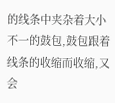的线条中夹杂着大小不一的鼓包,鼓包跟着线条的收缩而收缩,又会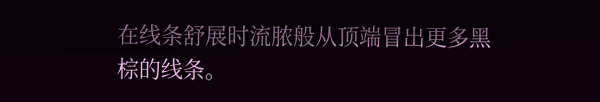在线条舒展时流脓般从顶端冒出更多黑棕的线条。